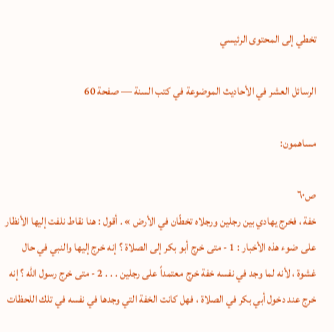تخطي إلى المحتوى الرئيسي

الرسائل العشر في الأحاديث الموضوعة في كتب السنة — صفحة 60

مساهمون:

ص٦٠
خفة ، فخرج يهادي بين رجلين ورجلاه تخطّان في الأرض » . أقول : هنا نقاط نلفت إليها الأنظار على ضوء هذه الأخبار : 1 - متى خرج أبو بكر إلى الصلاة ؟ إنه خرج إليها والنبي في حال غشوة ، لأنه لما وجد في نفسه خفة خرج معتمداً على رجلين . . . 2 - متى خرج رسول الله ؟ إنه خرج عند دخول أبي بكر في الصلاة ، فهل كانت الخفة التي وجدها في نفسه في تلك اللحظات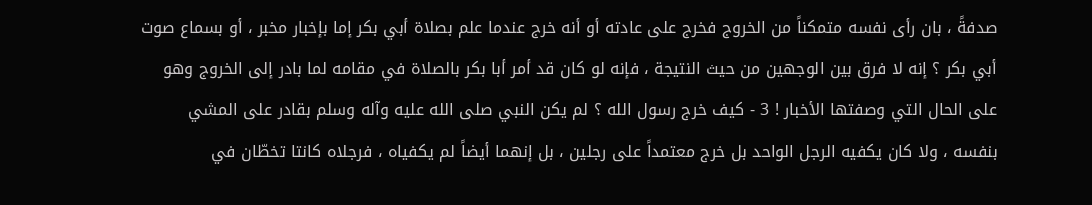صدفةً ، بان رأى نفسه متمكناً من الخروج فخرج على عادته أو أنه خرج عندما علم بصلاة أبي بكر إما بإخبار مخبر ، أو بسماع صوت أبي بكر ؟ إنه لا فرق بين الوجهين من حيث النتيجة ، فإنه لو كان قد أمر أبا بكر بالصلاة في مقامه لما بادر إلى الخروج وهو على الحال التي وصفتها الأخبار ! 3 - كيف خرج رسول الله ؟ لم يكن النبي صلى الله عليه وآله وسلم بقادر على المشي بنفسه ، ولا كان يكفيه الرجل الواحد بل خرج معتمداً على رجلين ، بل إنهما أيضاً لم يكفياه ، فرجلاه كانتا تخطّان في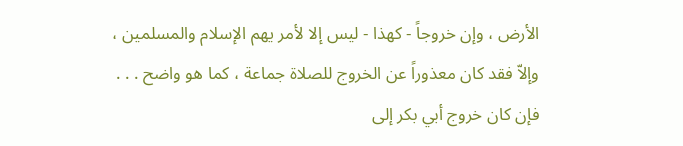الأرض ، وإن خروجاً - كهذا - ليس إلا لأمر يهم الإسلام والمسلمين ، وإلاّ فقد كان معذوراً عن الخروج للصلاة جماعة ، كما هو واضح . . . فإن كان خروج أبي بكر إلى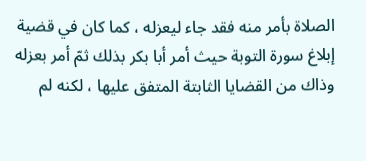الصلاة بأمر منه فقد جاء ليعزله ، كما كان في قضية إبلاغ سورة التوبة حيث أمر أبا بكر بذلك ثمّ أمر بعزله وذاك من القضايا الثابتة المتفق عليها ، لكنه لم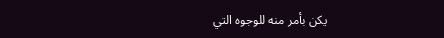يكن بأمر منه للوجوه التي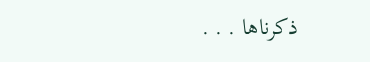ذكرناها . . .